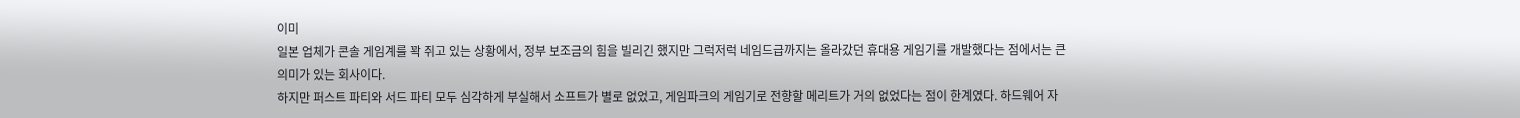이미
일본 업체가 콘솔 게임계를 꽉 쥐고 있는 상황에서, 정부 보조금의 힘을 빌리긴 했지만 그럭저럭 네임드급까지는 올라갔던 휴대용 게임기를 개발했다는 점에서는 큰 의미가 있는 회사이다.
하지만 퍼스트 파티와 서드 파티 모두 심각하게 부실해서 소프트가 별로 없었고, 게임파크의 게임기로 전향할 메리트가 거의 없었다는 점이 한계였다. 하드웨어 자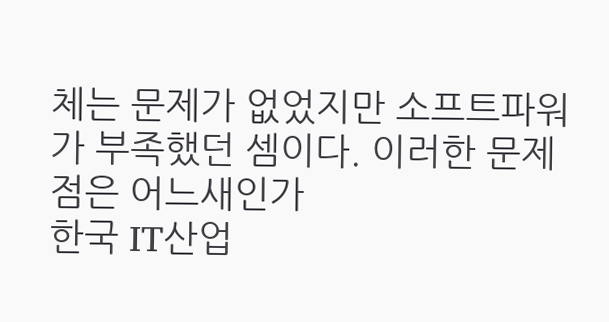체는 문제가 없었지만 소프트파워가 부족했던 셈이다. 이러한 문제점은 어느새인가
한국 IT산업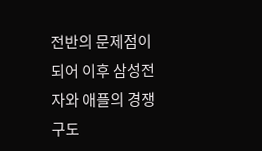전반의 문제점이 되어 이후 삼성전자와 애플의 경쟁 구도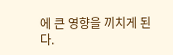에 큰 영향을 끼치게 된다.